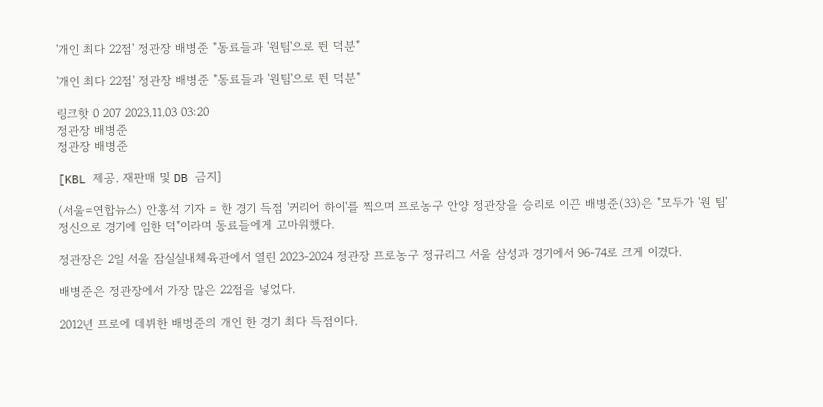'개인 최다 22점' 정관장 배병준 "동료들과 '원팀'으로 뛴 덕분"

'개인 최다 22점' 정관장 배병준 "동료들과 '원팀'으로 뛴 덕분"

링크핫 0 207 2023.11.03 03:20
정관장 배병준
정관장 배병준

[KBL 제공. 재판매 및 DB 금지]

(서울=연합뉴스) 안홍석 기자 = 한 경기 득점 '커리어 하이'를 찍으며 프로농구 안양 정관장을 승리로 이끈 배병준(33)은 "모두가 '원 팀' 정신으로 경기에 임한 덕"이라며 동료들에게 고마워했다.

정관장은 2일 서울 잠실실내체육관에서 열린 2023-2024 정관장 프로농구 정규리그 서울 삼성과 경기에서 96-74로 크게 이겼다.

배병준은 정관장에서 가장 많은 22점을 넣었다.

2012년 프로에 데뷔한 배벙준의 개인 한 경기 최다 득점이다.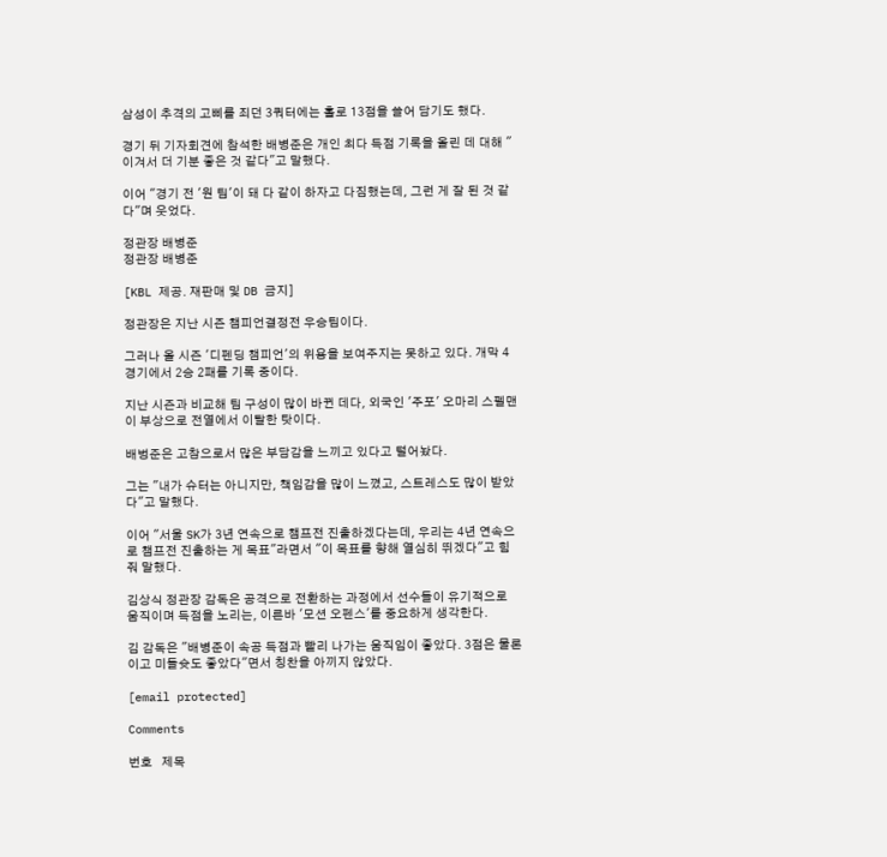삼성이 추격의 고삐를 죄던 3쿼터에는 홀로 13점을 쓸어 담기도 했다.

경기 뒤 기자회견에 참석한 배병준은 개인 최다 득점 기록을 올린 데 대해 "이겨서 더 기분 좋은 것 같다"고 말했다.

이어 "경기 전 '원 팀'이 돼 다 같이 하자고 다짐했는데, 그런 게 잘 된 것 같다"며 웃었다.

정관장 배병준
정관장 배병준

[KBL 제공. 재판매 및 DB 금지]

정관장은 지난 시즌 챔피언결정전 우승팀이다.

그러나 올 시즌 '디펜딩 챔피언'의 위용을 보여주지는 못하고 있다. 개막 4경기에서 2승 2패를 기록 중이다.

지난 시즌과 비교해 팀 구성이 많이 바뀐 데다, 외국인 '주포' 오마리 스펠맨이 부상으로 전열에서 이탈한 탓이다.

배벙준은 고참으로서 많은 부담감을 느끼고 있다고 털어놨다.

그는 "내가 슈터는 아니지만, 책임감을 많이 느꼈고, 스트레스도 많이 받았다"고 말했다.

이어 "서울 SK가 3년 연속으로 챔프전 진출하겠다는데, 우리는 4년 연속으로 챔프전 진출하는 게 목표"라면서 "이 목표를 향해 열심히 뛰겠다"고 힘줘 말했다.

김상식 정관장 감독은 공격으로 전환하는 과정에서 선수들이 유기적으로 움직이며 득점을 노리는, 이른바 '모션 오펜스'를 중요하게 생각한다.

김 감독은 "배병준이 속공 득점과 빨리 나가는 움직임이 좋았다. 3점은 물론이고 미들슛도 좋았다"면서 칭찬을 아끼지 않았다.

[email protected]

Comments

번호   제목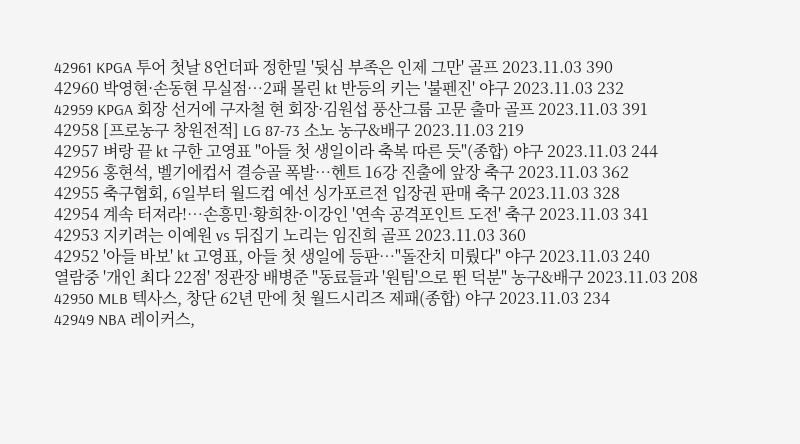42961 KPGA 투어 첫날 8언더파 정한밀 '뒷심 부족은 인제 그만' 골프 2023.11.03 390
42960 박영현·손동현 무실점…2패 몰린 kt 반등의 키는 '불펜진' 야구 2023.11.03 232
42959 KPGA 회장 선거에 구자철 현 회장·김원섭 풍산그룹 고문 출마 골프 2023.11.03 391
42958 [프로농구 창원전적] LG 87-73 소노 농구&배구 2023.11.03 219
42957 벼랑 끝 kt 구한 고영표 "아들 첫 생일이라 축복 따른 듯"(종합) 야구 2023.11.03 244
42956 홍현석, 벨기에컵서 결승골 폭발…헨트 16강 진출에 앞장 축구 2023.11.03 362
42955 축구협회, 6일부터 월드컵 예선 싱가포르전 입장권 판매 축구 2023.11.03 328
42954 계속 터져라!…손흥민·황희찬·이강인 '연속 공격포인트 도전' 축구 2023.11.03 341
42953 지키려는 이예원 vs 뒤집기 노리는 임진희 골프 2023.11.03 360
42952 '아들 바보' kt 고영표, 아들 첫 생일에 등판…"돌잔치 미뤘다" 야구 2023.11.03 240
열람중 '개인 최다 22점' 정관장 배병준 "동료들과 '원팀'으로 뛴 덕분" 농구&배구 2023.11.03 208
42950 MLB 텍사스, 창단 62년 만에 첫 월드시리즈 제패(종합) 야구 2023.11.03 234
42949 NBA 레이커스,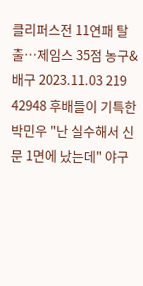클리퍼스전 11연패 탈출…제임스 35점 농구&배구 2023.11.03 219
42948 후배들이 기특한 박민우 "난 실수해서 신문 1면에 났는데" 야구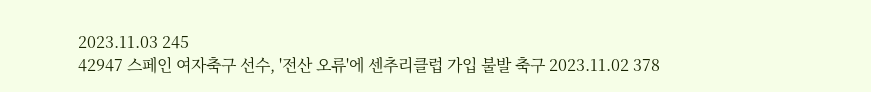2023.11.03 245
42947 스페인 여자축구 선수, '전산 오류'에 센추리클럽 가입 불발 축구 2023.11.02 378